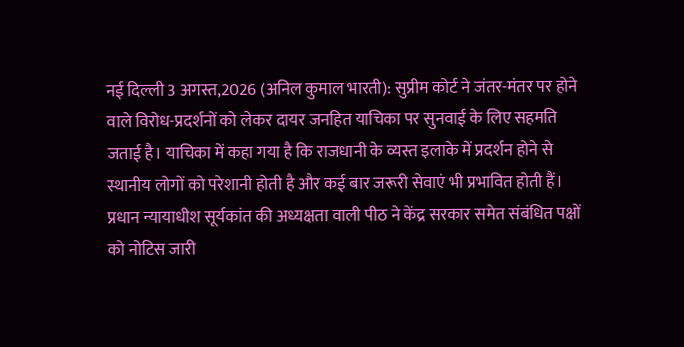नई दिल्ली 3 अगस्त,2026 (अनिल कुमाल भारती): सुप्रीम कोर्ट ने जंतर-मंतर पर होने वाले विरोध-प्रदर्शनों को लेकर दायर जनहित याचिका पर सुनवाई के लिए सहमति जताई है। याचिका में कहा गया है कि राजधानी के व्यस्त इलाके में प्रदर्शन होने से स्थानीय लोगों को परेशानी होती है और कई बार जरूरी सेवाएं भी प्रभावित होती हैं।
प्रधान न्यायाधीश सूर्यकांत की अध्यक्षता वाली पीठ ने केंद्र सरकार समेत संबंधित पक्षों को नोटिस जारी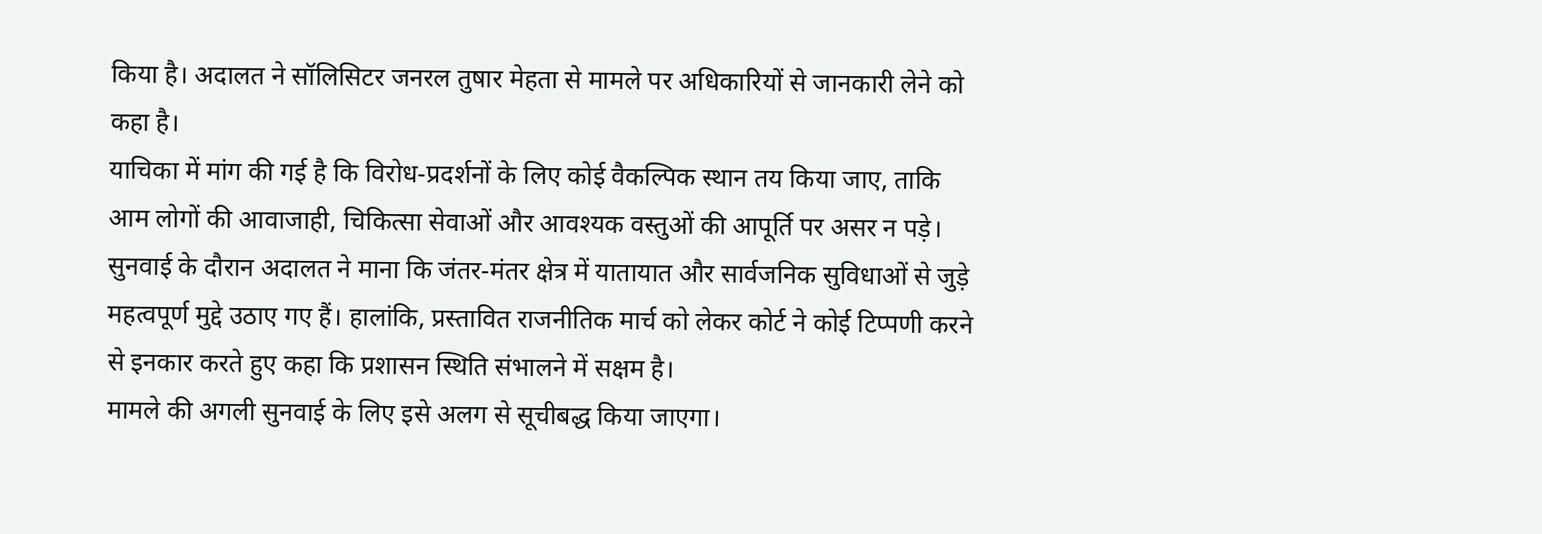किया है। अदालत ने सॉलिसिटर जनरल तुषार मेहता से मामले पर अधिकारियों से जानकारी लेने को कहा है।
याचिका में मांग की गई है कि विरोध-प्रदर्शनों के लिए कोई वैकल्पिक स्थान तय किया जाए, ताकि आम लोगों की आवाजाही, चिकित्सा सेवाओं और आवश्यक वस्तुओं की आपूर्ति पर असर न पड़े।
सुनवाई के दौरान अदालत ने माना कि जंतर-मंतर क्षेत्र में यातायात और सार्वजनिक सुविधाओं से जुड़े महत्वपूर्ण मुद्दे उठाए गए हैं। हालांकि, प्रस्तावित राजनीतिक मार्च को लेकर कोर्ट ने कोई टिप्पणी करने से इनकार करते हुए कहा कि प्रशासन स्थिति संभालने में सक्षम है।
मामले की अगली सुनवाई के लिए इसे अलग से सूचीबद्ध किया जाएगा।